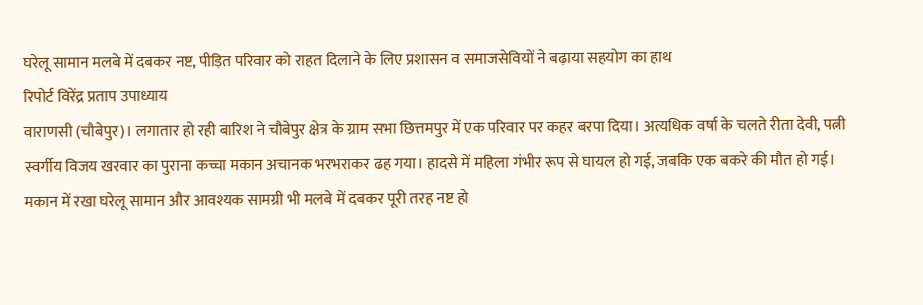घरेलू सामान मलबे में दबकर नष्ट, पीड़ित परिवार को राहत दिलाने के लिए प्रशासन व समाजसेवियों ने बढ़ाया सहयोग का हाथ
रिपोर्ट विरेंद्र प्रताप उपाध्याय
वाराणसी (चौबेपुर)। लगातार हो रही बारिश ने चौबेपुर क्षेत्र के ग्राम सभा छित्तमपुर में एक परिवार पर कहर बरपा दिया। अत्यधिक वर्षा के चलते रीता देवी, पत्नी स्वर्गीय विजय खरवार का पुराना कच्चा मकान अचानक भरभराकर ढह गया। हादसे में महिला गंभीर रूप से घायल हो गई, जबकि एक बकरे की मौत हो गई। मकान में रखा घरेलू सामान और आवश्यक सामग्री भी मलबे में दबकर पूरी तरह नष्ट हो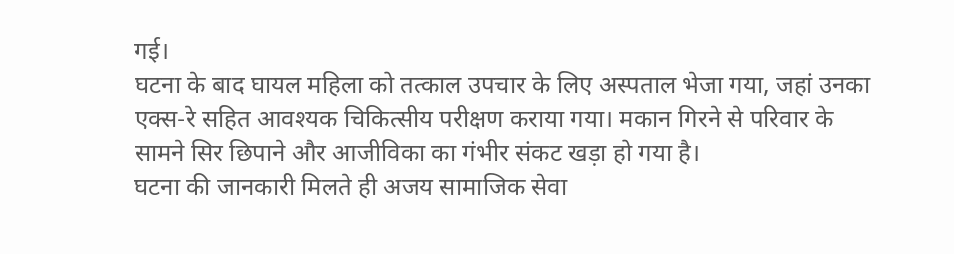गई।
घटना के बाद घायल महिला को तत्काल उपचार के लिए अस्पताल भेजा गया, जहां उनका एक्स-रे सहित आवश्यक चिकित्सीय परीक्षण कराया गया। मकान गिरने से परिवार के सामने सिर छिपाने और आजीविका का गंभीर संकट खड़ा हो गया है।
घटना की जानकारी मिलते ही अजय सामाजिक सेवा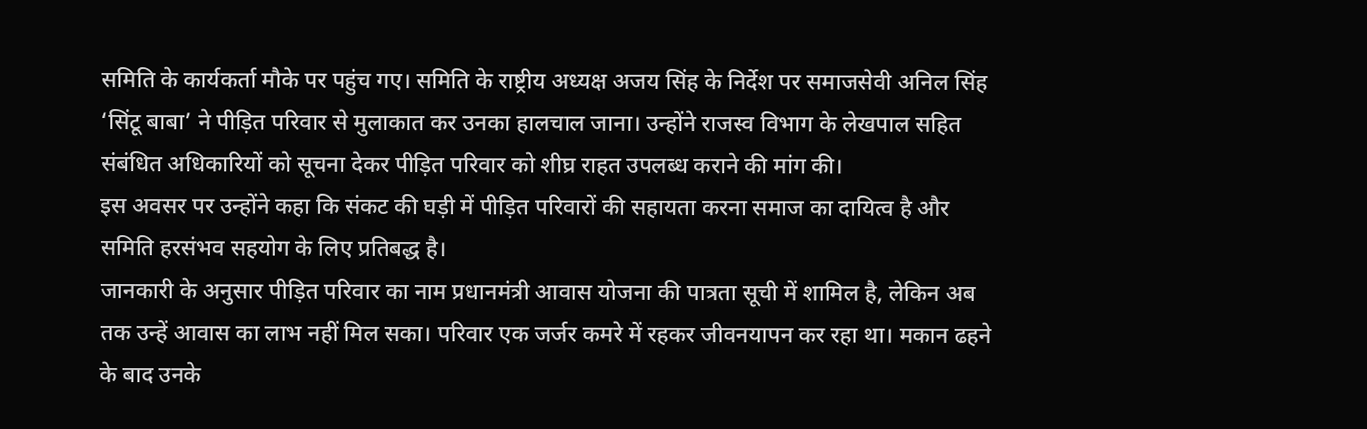समिति के कार्यकर्ता मौके पर पहुंच गए। समिति के राष्ट्रीय अध्यक्ष अजय सिंह के निर्देश पर समाजसेवी अनिल सिंह ‘सिंटू बाबा’ ने पीड़ित परिवार से मुलाकात कर उनका हालचाल जाना। उन्होंने राजस्व विभाग के लेखपाल सहित संबंधित अधिकारियों को सूचना देकर पीड़ित परिवार को शीघ्र राहत उपलब्ध कराने की मांग की।
इस अवसर पर उन्होंने कहा कि संकट की घड़ी में पीड़ित परिवारों की सहायता करना समाज का दायित्व है और समिति हरसंभव सहयोग के लिए प्रतिबद्ध है।
जानकारी के अनुसार पीड़ित परिवार का नाम प्रधानमंत्री आवास योजना की पात्रता सूची में शामिल है, लेकिन अब तक उन्हें आवास का लाभ नहीं मिल सका। परिवार एक जर्जर कमरे में रहकर जीवनयापन कर रहा था। मकान ढहने के बाद उनके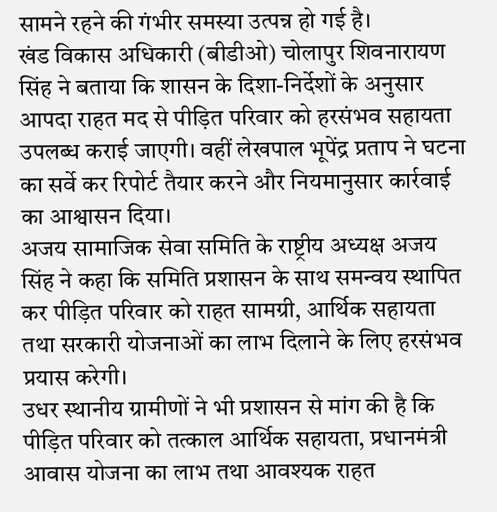सामने रहने की गंभीर समस्या उत्पन्न हो गई है।
खंड विकास अधिकारी (बीडीओ) चोलापुर शिवनारायण सिंह ने बताया कि शासन के दिशा-निर्देशों के अनुसार आपदा राहत मद से पीड़ित परिवार को हरसंभव सहायता उपलब्ध कराई जाएगी। वहीं लेखपाल भूपेंद्र प्रताप ने घटना का सर्वे कर रिपोर्ट तैयार करने और नियमानुसार कार्रवाई का आश्वासन दिया।
अजय सामाजिक सेवा समिति के राष्ट्रीय अध्यक्ष अजय सिंह ने कहा कि समिति प्रशासन के साथ समन्वय स्थापित कर पीड़ित परिवार को राहत सामग्री, आर्थिक सहायता तथा सरकारी योजनाओं का लाभ दिलाने के लिए हरसंभव प्रयास करेगी।
उधर स्थानीय ग्रामीणों ने भी प्रशासन से मांग की है कि पीड़ित परिवार को तत्काल आर्थिक सहायता, प्रधानमंत्री आवास योजना का लाभ तथा आवश्यक राहत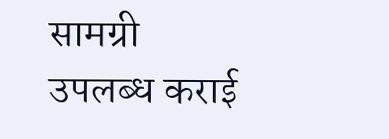सामग्री उपलब्ध कराई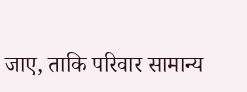जाए, ताकि परिवार सामान्य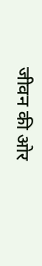जीवन की ओर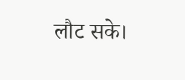लौट सके।